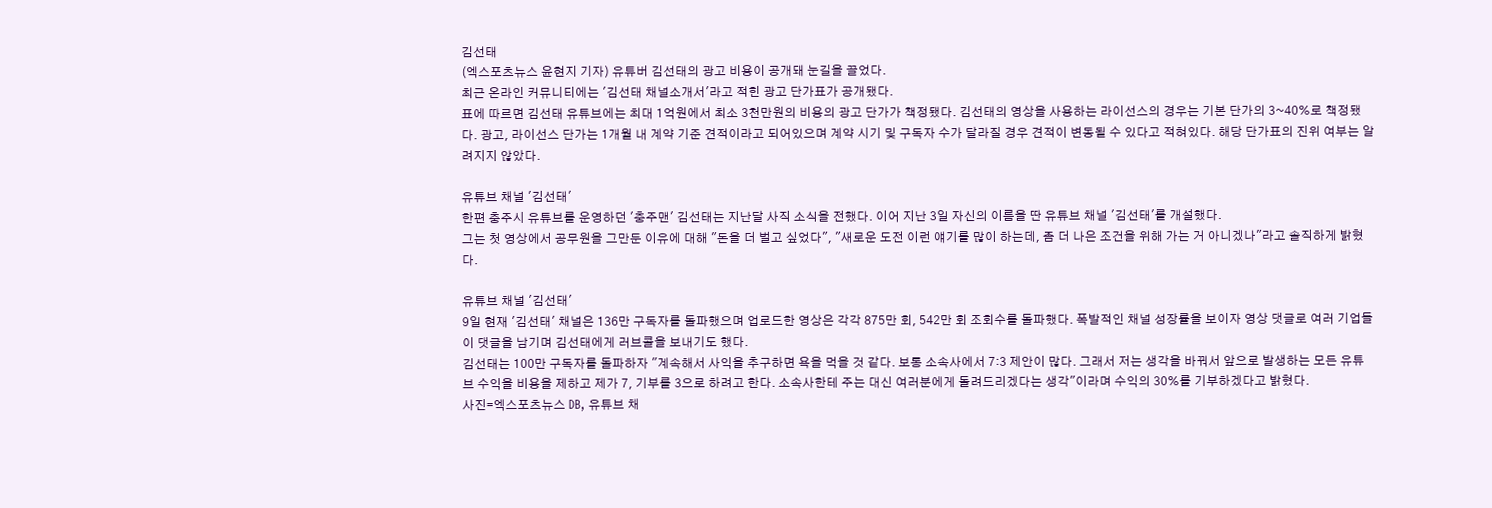김선태
(엑스포츠뉴스 윤현지 기자) 유튜버 김선태의 광고 비용이 공개돼 눈길을 끌었다.
최근 온라인 커뮤니티에는 '김선태 채널소개서'라고 적힌 광고 단가표가 공개됐다.
표에 따르면 김선태 유튜브에는 최대 1억원에서 최소 3천만원의 비용의 광고 단가가 책정됐다. 김선태의 영상을 사용하는 라이선스의 경우는 기본 단가의 3~40%로 책정됐다. 광고, 라이선스 단가는 1개월 내 계약 기준 견적이라고 되어있으며 계약 시기 및 구독자 수가 달라질 경우 견적이 변동될 수 있다고 적혀있다. 해당 단가표의 진위 여부는 알려지지 않았다.

유튜브 채널 '김선태'
한편 충주시 유튜브를 운영하던 '충주맨' 김선태는 지난달 사직 소식을 전했다. 이어 지난 3일 자신의 이름을 딴 유튜브 채널 '김선태'를 개설했다.
그는 첫 영상에서 공무원을 그만둔 이유에 대해 "돈을 더 벌고 싶었다", "새로운 도전 이런 얘기를 많이 하는데, 좀 더 나은 조건을 위해 가는 거 아니겠나"라고 솔직하게 밝혔다.

유튜브 채널 '김선태'
9일 현재 '김선태' 채널은 136만 구독자를 돌파했으며 업로드한 영상은 각각 875만 회, 542만 회 조회수를 돌파했다. 폭발적인 채널 성장률을 보이자 영상 댓글로 여러 기업들이 댓글을 남기며 김선태에게 러브콜을 보내기도 했다.
김선태는 100만 구독자를 돌파하자 "계속해서 사익을 추구하면 욕을 먹을 것 같다. 보통 소속사에서 7:3 제안이 많다. 그래서 저는 생각을 바꿔서 앞으로 발생하는 모든 유튜브 수익을 비용을 제하고 제가 7, 기부를 3으로 하려고 한다. 소속사한테 주는 대신 여러분에게 돌려드리겠다는 생각"이라며 수익의 30%를 기부하겠다고 밝혔다.
사진=엑스포츠뉴스 DB, 유튜브 채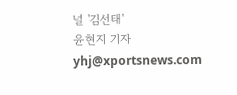널 '김선태'
윤현지 기자 yhj@xportsnews.com